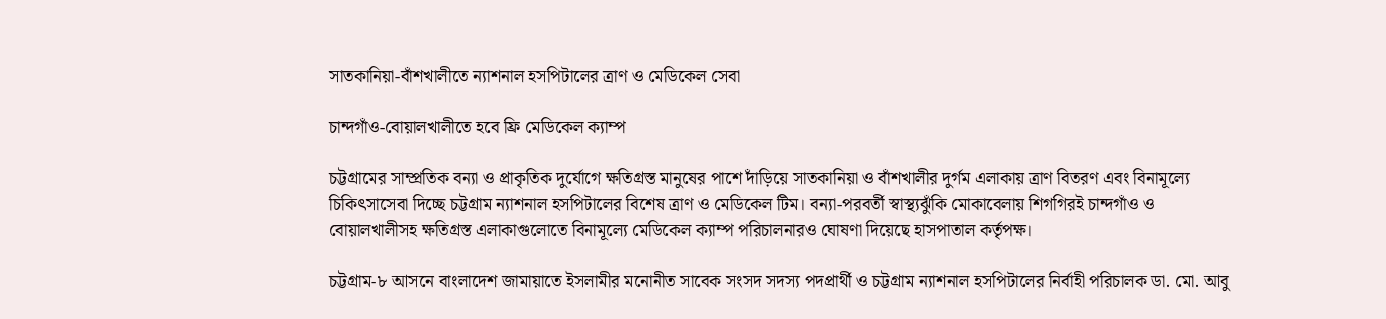সাতকানিয়া-বাঁশখালীতে ন্যাশনাল হসপিটালের ত্রাণ ও মেডিকেল সেবা

চান্দগাঁও-বোয়ালখালীতে হবে ফ্রি মেডিকেল ক্যাম্প

চট্টগ্রামের সাম্প্রতিক বন্যা ও প্রাকৃতিক দুর্যোগে ক্ষতিগ্রস্ত মানুষের পাশে দাঁড়িয়ে সাতকানিয়া ও বাঁশখালীর দুর্গম এলাকায় ত্রাণ বিতরণ এবং বিনামূল্যে চিকিৎসাসেবা দিচ্ছে চট্টগ্রাম ন্যাশনাল হসপিটালের বিশেষ ত্রাণ ও মেডিকেল টিম। বন্যা-পরবর্তী স্বাস্থ্যঝুঁকি মোকাবেলায় শিগগিরই চান্দগাঁও ও বোয়ালখালীসহ ক্ষতিগ্রস্ত এলাকাগুলোতে বিনামূল্যে মেডিকেল ক্যাম্প পরিচালনারও ঘোষণা দিয়েছে হাসপাতাল কর্তৃপক্ষ।

চট্টগ্রাম-৮ আসনে বাংলাদেশ জামায়াতে ইসলামীর মনোনীত সাবেক সংসদ সদস্য পদপ্রার্থী ও চট্টগ্রাম ন্যাশনাল হসপিটালের নির্বাহী পরিচালক ডা. মো. আবু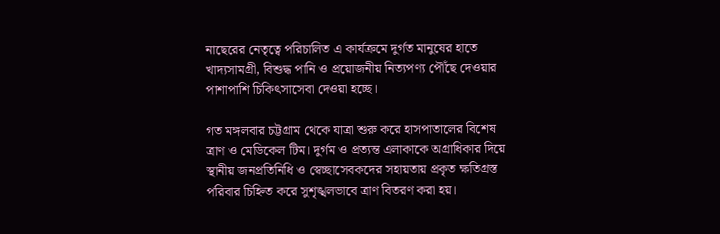নাছেরের নেতৃত্বে পরিচালিত এ কার্যক্রমে দুর্গত মানুষের হাতে খাদ্যসামগ্রী, বিশুদ্ধ পানি ও প্রয়োজনীয় নিত্যপণ্য পৌঁছে দেওয়ার পাশাপাশি চিকিৎসাসেবা দেওয়া হচ্ছে।

গত মঙ্গলবার চট্টগ্রাম থেকে যাত্রা শুরু করে হাসপাতালের বিশেষ ত্রাণ ও মেডিকেল টিম। দুর্গম ও প্রত্যন্ত এলাকাকে অগ্রাধিকার দিয়ে স্থানীয় জনপ্রতিনিধি ও স্বেচ্ছাসেবকদের সহায়তায় প্রকৃত ক্ষতিগ্রস্ত পরিবার চিহ্নিত করে সুশৃঙ্খলভাবে ত্রাণ বিতরণ করা হয়।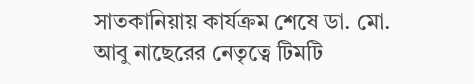সাতকানিয়ায় কার্যক্রম শেষে ডা. মো. আবু নাছেরের নেতৃত্বে টিমটি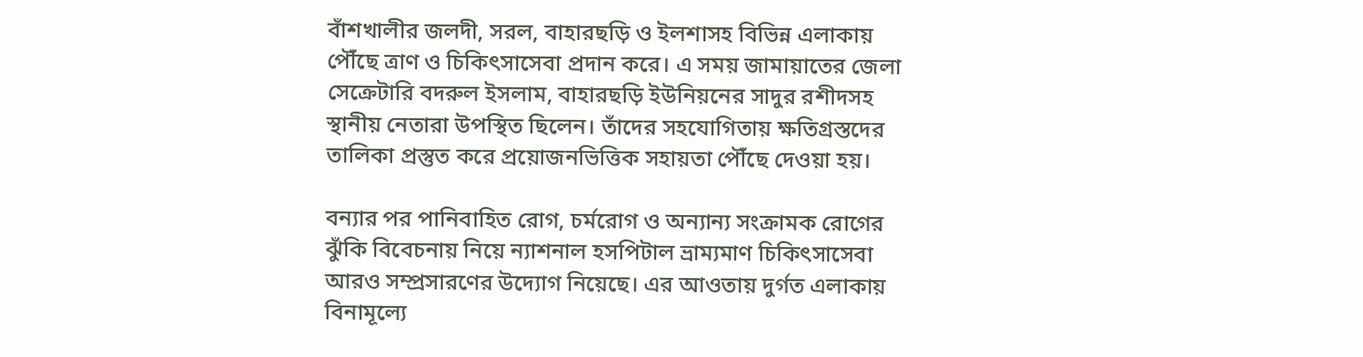বাঁশখালীর জলদী, সরল, বাহারছড়ি ও ইলশাসহ বিভিন্ন এলাকায় পৌঁছে ত্রাণ ও চিকিৎসাসেবা প্রদান করে। এ সময় জামায়াতের জেলা সেক্রেটারি বদরুল ইসলাম, বাহারছড়ি ইউনিয়নের সাদুর রশীদসহ স্থানীয় নেতারা উপস্থিত ছিলেন। তাঁদের সহযোগিতায় ক্ষতিগ্রস্তদের তালিকা প্রস্তুত করে প্রয়োজনভিত্তিক সহায়তা পৌঁছে দেওয়া হয়।

বন্যার পর পানিবাহিত রোগ, চর্মরোগ ও অন্যান্য সংক্রামক রোগের ঝুঁকি বিবেচনায় নিয়ে ন্যাশনাল হসপিটাল ভ্রাম্যমাণ চিকিৎসাসেবা আরও সম্প্রসারণের উদ্যোগ নিয়েছে। এর আওতায় দুর্গত এলাকায় বিনামূল্যে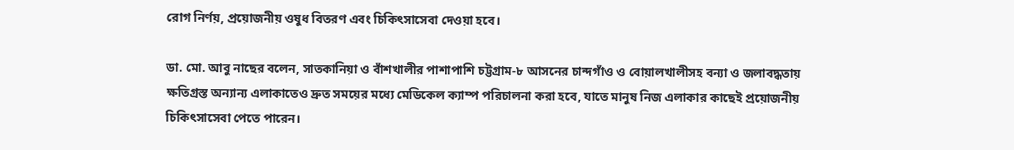রোগ নির্ণয়, প্রয়োজনীয় ওষুধ বিতরণ এবং চিকিৎসাসেবা দেওয়া হবে।

ডা. মো. আবু নাছের বলেন, সাতকানিয়া ও বাঁশখালীর পাশাপাশি চট্টগ্রাম-৮ আসনের চান্দগাঁও ও বোয়ালখালীসহ বন্যা ও জলাবদ্ধতায় ক্ষতিগ্রস্ত অন্যান্য এলাকাতেও দ্রুত সময়ের মধ্যে মেডিকেল ক্যাম্প পরিচালনা করা হবে, যাতে মানুষ নিজ এলাকার কাছেই প্রয়োজনীয় চিকিৎসাসেবা পেতে পারেন।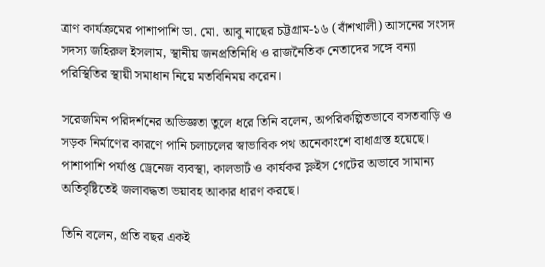ত্রাণ কার্যক্রমের পাশাপাশি ডা. মো. আবু নাছের চট্টগ্রাম-১৬ (বাঁশখালী) আসনের সংসদ সদস্য জহিরুল ইসলাম, স্থানীয় জনপ্রতিনিধি ও রাজনৈতিক নেতাদের সঙ্গে বন্যা পরিস্থিতির স্থায়ী সমাধান নিয়ে মতবিনিময় করেন।

সরেজমিন পরিদর্শনের অভিজ্ঞতা তুলে ধরে তিনি বলেন, অপরিকল্পিতভাবে বসতবাড়ি ও সড়ক নির্মাণের কারণে পানি চলাচলের স্বাভাবিক পথ অনেকাংশে বাধাগ্রস্ত হয়েছে। পাশাপাশি পর্যাপ্ত ড্রেনেজ ব্যবস্থা, কালভার্ট ও কার্যকর স্লুইস গেটের অভাবে সামান্য অতিবৃষ্টিতেই জলাবদ্ধতা ভয়াবহ আকার ধারণ করছে।

তিনি বলেন, প্রতি বছর একই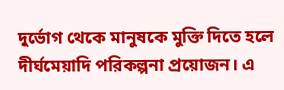দুর্ভোগ থেকে মানুষকে মুক্তি দিতে হলে দীর্ঘমেয়াদি পরিকল্পনা প্রয়োজন। এ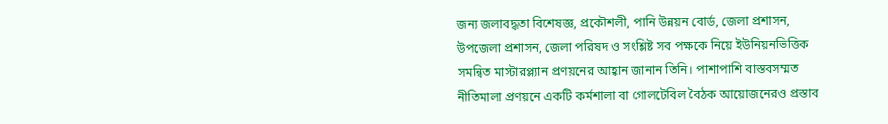জন্য জলাবদ্ধতা বিশেষজ্ঞ, প্রকৌশলী, পানি উন্নয়ন বোর্ড, জেলা প্রশাসন, উপজেলা প্রশাসন, জেলা পরিষদ ও সংশ্লিষ্ট সব পক্ষকে নিয়ে ইউনিয়নভিত্তিক সমন্বিত মাস্টারপ্ল্যান প্রণয়নের আহ্বান জানান তিনি। পাশাপাশি বাস্তবসম্মত নীতিমালা প্রণয়নে একটি কর্মশালা বা গোলটেবিল বৈঠক আয়োজনেরও প্রস্তাব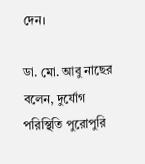দেন।

ডা. মো. আবু নাছের বলেন, দুর্যোগ পরিস্থিতি পুরোপুরি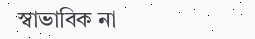স্বাভাবিক না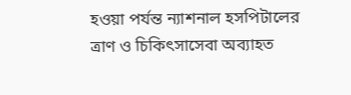হওয়া পর্যন্ত ন্যাশনাল হসপিটালের ত্রাণ ও চিকিৎসাসেবা অব্যাহত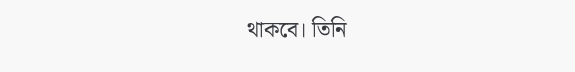থাকবে। তিনি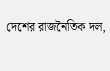দেশের রাজনৈতিক দল,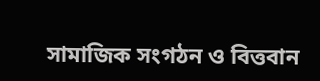সামাজিক সংগঠন ও বিত্তবান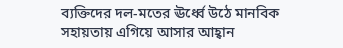ব্যক্তিদের দল-মতের ঊর্ধ্বে উঠে মানবিক সহায়তায় এগিয়ে আসার আহ্বান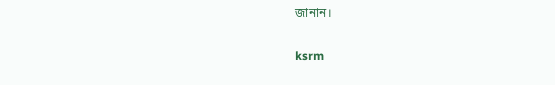জানান।

ksrm